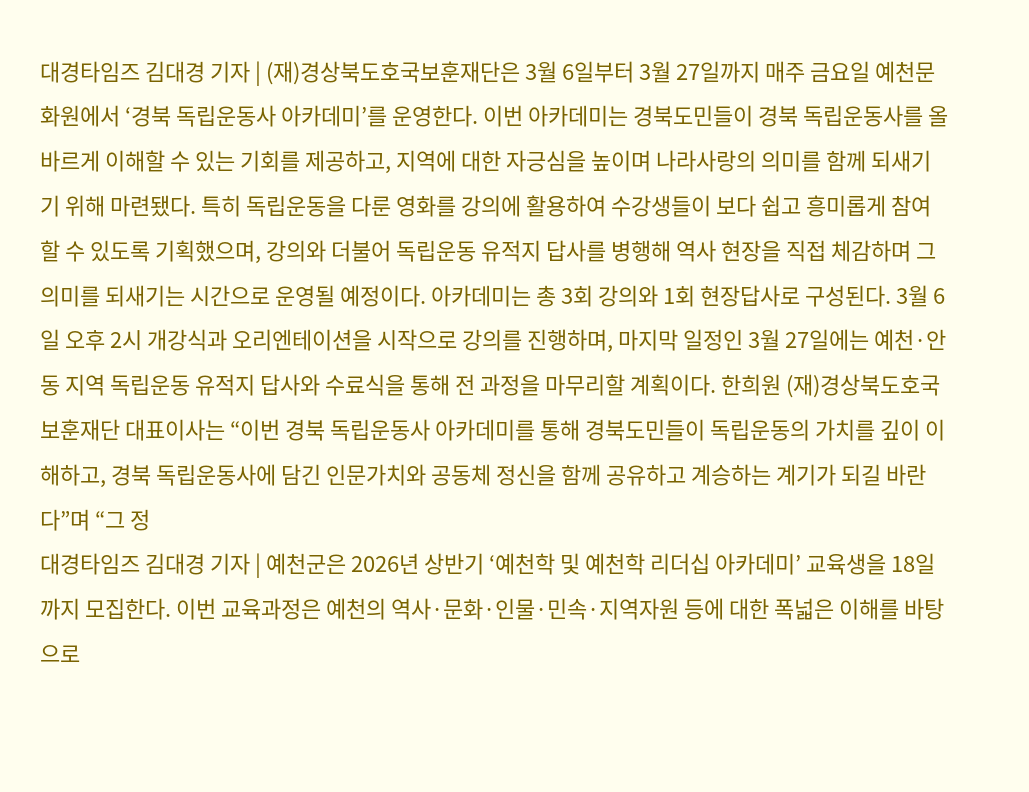대경타임즈 김대경 기자 | (재)경상북도호국보훈재단은 3월 6일부터 3월 27일까지 매주 금요일 예천문화원에서 ‘경북 독립운동사 아카데미’를 운영한다. 이번 아카데미는 경북도민들이 경북 독립운동사를 올바르게 이해할 수 있는 기회를 제공하고, 지역에 대한 자긍심을 높이며 나라사랑의 의미를 함께 되새기기 위해 마련됐다. 특히 독립운동을 다룬 영화를 강의에 활용하여 수강생들이 보다 쉽고 흥미롭게 참여할 수 있도록 기획했으며, 강의와 더불어 독립운동 유적지 답사를 병행해 역사 현장을 직접 체감하며 그 의미를 되새기는 시간으로 운영될 예정이다. 아카데미는 총 3회 강의와 1회 현장답사로 구성된다. 3월 6일 오후 2시 개강식과 오리엔테이션을 시작으로 강의를 진행하며, 마지막 일정인 3월 27일에는 예천·안동 지역 독립운동 유적지 답사와 수료식을 통해 전 과정을 마무리할 계획이다. 한희원 (재)경상북도호국보훈재단 대표이사는 “이번 경북 독립운동사 아카데미를 통해 경북도민들이 독립운동의 가치를 깊이 이해하고, 경북 독립운동사에 담긴 인문가치와 공동체 정신을 함께 공유하고 계승하는 계기가 되길 바란다”며 “그 정
대경타임즈 김대경 기자 | 예천군은 2026년 상반기 ‘예천학 및 예천학 리더십 아카데미’ 교육생을 18일까지 모집한다. 이번 교육과정은 예천의 역사·문화·인물·민속·지역자원 등에 대한 폭넓은 이해를 바탕으로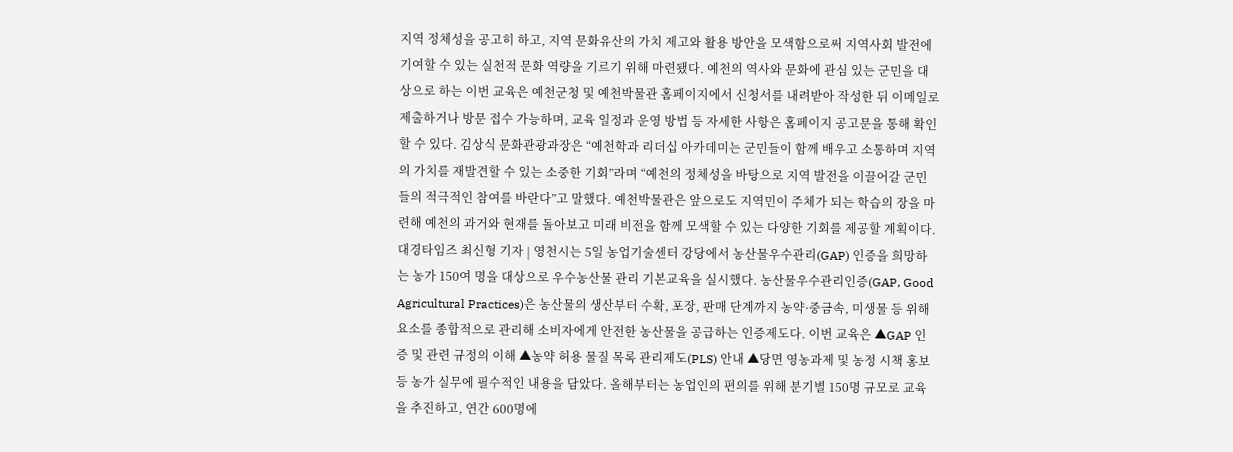지역 정체성을 공고히 하고, 지역 문화유산의 가치 제고와 활용 방안을 모색함으로써 지역사회 발전에 기여할 수 있는 실천적 문화 역량을 기르기 위해 마련됐다. 예천의 역사와 문화에 관심 있는 군민을 대상으로 하는 이번 교육은 예천군청 및 예천박물관 홈페이지에서 신청서를 내려받아 작성한 뒤 이메일로 제출하거나 방문 접수 가능하며, 교육 일정과 운영 방법 등 자세한 사항은 홈페이지 공고문을 통해 확인할 수 있다. 김상식 문화관광과장은 “예천학과 리더십 아카데미는 군민들이 함께 배우고 소통하며 지역의 가치를 재발견할 수 있는 소중한 기회”라며 “예천의 정체성을 바탕으로 지역 발전을 이끌어갈 군민들의 적극적인 참여를 바란다”고 말했다. 예천박물관은 앞으로도 지역민이 주체가 되는 학습의 장을 마련해 예천의 과거와 현재를 돌아보고 미래 비전을 함께 모색할 수 있는 다양한 기회를 제공할 계획이다.
대경타임즈 최신형 기자 | 영천시는 5일 농업기술센터 강당에서 농산물우수관리(GAP) 인증을 희망하는 농가 150여 명을 대상으로 우수농산물 관리 기본교육을 실시했다. 농산물우수관리인증(GAP, Good Agricultural Practices)은 농산물의 생산부터 수확, 포장, 판매 단계까지 농약·중금속, 미생물 등 위해요소를 종합적으로 관리해 소비자에게 안전한 농산물을 공급하는 인증제도다. 이번 교육은 ▲GAP 인증 및 관련 규정의 이해 ▲농약 허용 물질 목록 관리제도(PLS) 안내 ▲당면 영농과제 및 농정 시책 홍보 등 농가 실무에 필수적인 내용을 담았다. 올해부터는 농업인의 편의를 위해 분기별 150명 규모로 교육을 추진하고, 연간 600명에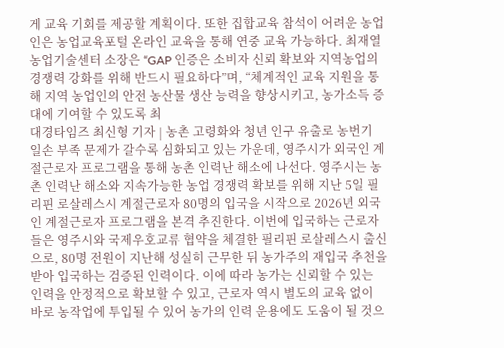게 교육 기회를 제공할 계획이다. 또한 집합교육 참석이 어려운 농업인은 농업교육포털 온라인 교육을 통해 연중 교육 가능하다. 최재열 농업기술센터 소장은 “GAP 인증은 소비자 신뢰 확보와 지역농업의 경쟁력 강화를 위해 반드시 필요하다”며, “체계적인 교육 지원을 통해 지역 농업인의 안전 농산물 생산 능력을 향상시키고, 농가소득 증대에 기여할 수 있도록 최
대경타임즈 최신형 기자 | 농촌 고령화와 청년 인구 유출로 농번기 일손 부족 문제가 갈수록 심화되고 있는 가운데, 영주시가 외국인 계절근로자 프로그램을 통해 농촌 인력난 해소에 나선다. 영주시는 농촌 인력난 해소와 지속가능한 농업 경쟁력 확보를 위해 지난 5일 필리핀 로살레스시 계절근로자 80명의 입국을 시작으로 2026년 외국인 계절근로자 프로그램을 본격 추진한다. 이번에 입국하는 근로자들은 영주시와 국제우호교류 협약을 체결한 필리핀 로살레스시 출신으로, 80명 전원이 지난해 성실히 근무한 뒤 농가주의 재입국 추천을 받아 입국하는 검증된 인력이다. 이에 따라 농가는 신뢰할 수 있는 인력을 안정적으로 확보할 수 있고, 근로자 역시 별도의 교육 없이 바로 농작업에 투입될 수 있어 농가의 인력 운용에도 도움이 될 것으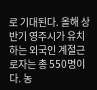로 기대된다. 올해 상반기 영주시가 유치하는 외국인 계절근로자는 총 550명이다. 농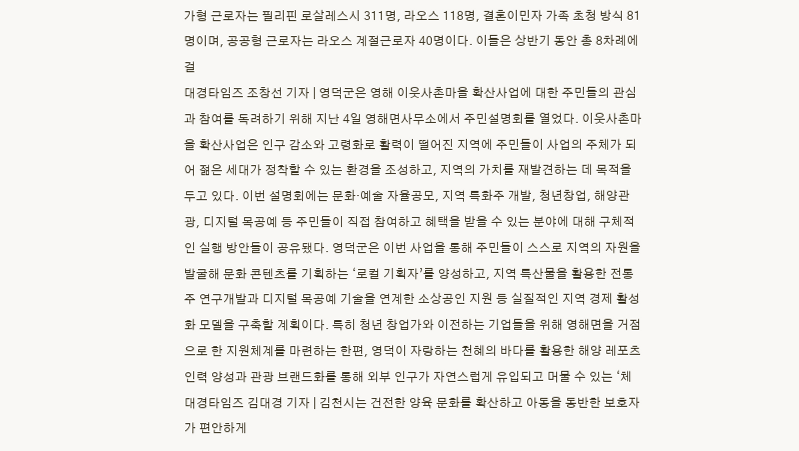가형 근로자는 필리핀 로살레스시 311명, 라오스 118명, 결혼이민자 가족 초청 방식 81명이며, 공공형 근로자는 라오스 계절근로자 40명이다. 이들은 상반기 동안 총 8차례에 걸
대경타임즈 조창선 기자 | 영덕군은 영해 이웃사촌마을 확산사업에 대한 주민들의 관심과 참여를 독려하기 위해 지난 4일 영해면사무소에서 주민설명회를 열었다. 이웃사촌마을 확산사업은 인구 감소와 고령화로 활력이 떨어진 지역에 주민들이 사업의 주체가 되어 젊은 세대가 정착할 수 있는 환경을 조성하고, 지역의 가치를 재발견하는 데 목적을 두고 있다. 이번 설명회에는 문화·예술 자율공모, 지역 특화주 개발, 청년창업, 해양관광, 디지털 목공예 등 주민들이 직접 참여하고 혜택을 받을 수 있는 분야에 대해 구체적인 실행 방안들이 공유됐다. 영덕군은 이번 사업을 통해 주민들이 스스로 지역의 자원을 발굴해 문화 콘텐츠를 기획하는 ‘로컬 기획자’를 양성하고, 지역 특산물을 활용한 전통주 연구개발과 디지털 목공예 기술을 연계한 소상공인 지원 등 실질적인 지역 경제 활성화 모델을 구축할 계획이다. 특히 청년 창업가와 이전하는 기업들을 위해 영해면을 거점으로 한 지원체계를 마련하는 한편, 영덕이 자랑하는 천혜의 바다를 활용한 해양 레포츠 인력 양성과 관광 브랜드화를 통해 외부 인구가 자연스럽게 유입되고 머물 수 있는 ‘체
대경타임즈 김대경 기자 | 김천시는 건전한 양육 문화를 확산하고 아동을 동반한 보호자가 편안하게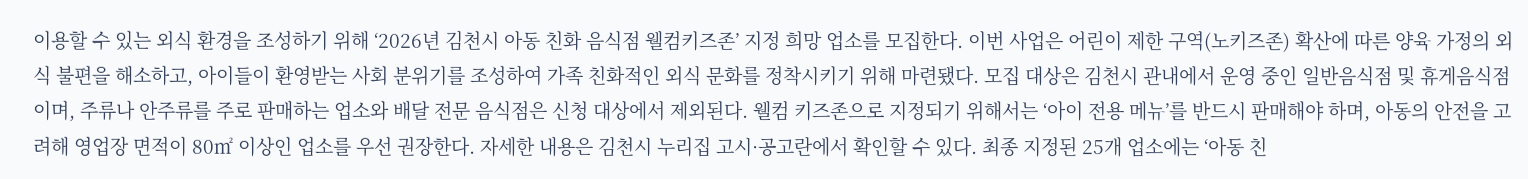이용할 수 있는 외식 환경을 조성하기 위해 ‘2026년 김천시 아동 친화 음식점 웰컴키즈존’ 지정 희망 업소를 모집한다. 이번 사업은 어린이 제한 구역(노키즈존) 확산에 따른 양육 가정의 외식 불편을 해소하고, 아이들이 환영받는 사회 분위기를 조성하여 가족 친화적인 외식 문화를 정착시키기 위해 마련됐다. 모집 대상은 김천시 관내에서 운영 중인 일반음식점 및 휴게음식점이며, 주류나 안주류를 주로 판매하는 업소와 배달 전문 음식점은 신청 대상에서 제외된다. 웰컴 키즈존으로 지정되기 위해서는 ‘아이 전용 메뉴’를 반드시 판매해야 하며, 아동의 안전을 고려해 영업장 면적이 80㎡ 이상인 업소를 우선 권장한다. 자세한 내용은 김천시 누리집 고시·공고란에서 확인할 수 있다. 최종 지정된 25개 업소에는 ‘아동 친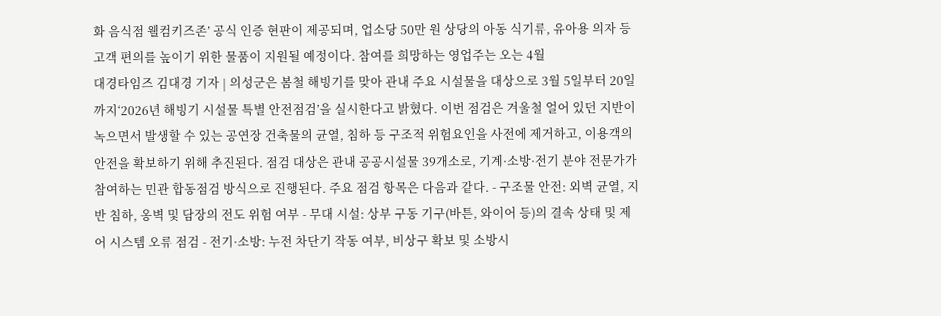화 음식점 웰컴키즈존’ 공식 인증 현판이 제공되며, 업소당 50만 원 상당의 아동 식기류, 유아용 의자 등 고객 편의를 높이기 위한 물품이 지원될 예정이다. 참여를 희망하는 영업주는 오는 4월
대경타임즈 김대경 기자 | 의성군은 봄철 해빙기를 맞아 관내 주요 시설물을 대상으로 3월 5일부터 20일까지‘2026년 해빙기 시설물 특별 안전점검’을 실시한다고 밝혔다. 이번 점검은 겨울철 얼어 있던 지반이 녹으면서 발생할 수 있는 공연장 건축물의 균열, 침하 등 구조적 위험요인을 사전에 제거하고, 이용객의 안전을 확보하기 위해 추진된다. 점검 대상은 관내 공공시설물 39개소로, 기계·소방·전기 분야 전문가가 참여하는 민관 합동점검 방식으로 진행된다. 주요 점검 항목은 다음과 같다. - 구조물 안전: 외벽 균열, 지반 침하, 옹벽 및 담장의 전도 위험 여부 - 무대 시설: 상부 구동 기구(바튼, 와이어 등)의 결속 상태 및 제어 시스템 오류 점검 - 전기·소방: 누전 차단기 작동 여부, 비상구 확보 및 소방시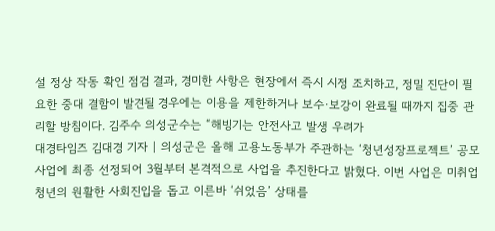설 정상 작동 확인 점검 결과, 경미한 사항은 현장에서 즉시 시정 조치하고, 정밀 진단이 필요한 중대 결함이 발견될 경우에는 이용을 제한하거나 보수·보강이 완료될 때까지 집중 관리할 방침이다. 김주수 의성군수는 “해빙기는 안전사고 발생 우려가
대경타임즈 김대경 기자 | 의성군은 올해 고용노동부가 주관하는 ‘청년성장프로젝트’ 공모사업에 최종 선정되어 3월부터 본격적으로 사업을 추진한다고 밝혔다. 이번 사업은 미취업 청년의 원활한 사회진입을 돕고 이른바 ‘쉬었음’ 상태를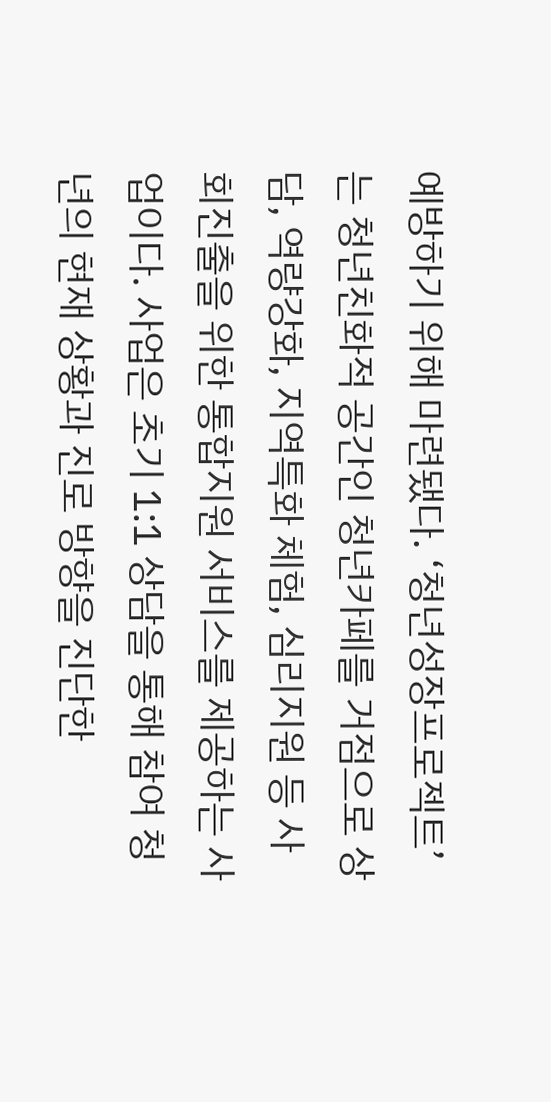예방하기 위해 마련됐다. ‘청년성장프로젝트’는 청년친화적 공간인 청년카페를 거점으로 상담, 역량강화, 지역특화 체험, 심리지원 등 사회진출을 위한 통합지원 서비스를 제공하는 사업이다. 사업은 초기 1:1 상담을 통해 참여 청년의 현재 상황과 진로 방향을 진단한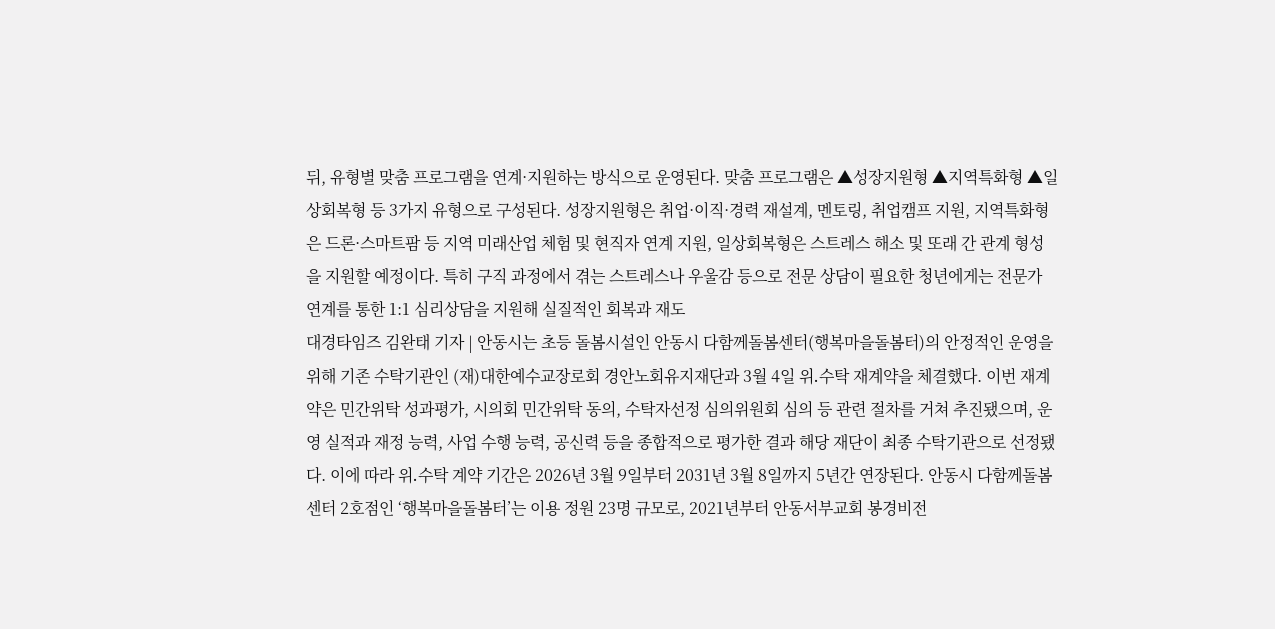뒤, 유형별 맞춤 프로그램을 연계·지원하는 방식으로 운영된다. 맞춤 프로그램은 ▲성장지원형 ▲지역특화형 ▲일상회복형 등 3가지 유형으로 구성된다. 성장지원형은 취업·이직·경력 재설계, 멘토링, 취업캠프 지원, 지역특화형은 드론·스마트팜 등 지역 미래산업 체험 및 현직자 연계 지원, 일상회복형은 스트레스 해소 및 또래 간 관계 형성을 지원할 예정이다. 특히 구직 과정에서 겪는 스트레스나 우울감 등으로 전문 상담이 필요한 청년에게는 전문가 연계를 통한 1:1 심리상담을 지원해 실질적인 회복과 재도
대경타임즈 김완태 기자 | 안동시는 초등 돌봄시설인 안동시 다함께돌봄센터(행복마을돌봄터)의 안정적인 운영을 위해 기존 수탁기관인 (재)대한예수교장로회 경안노회유지재단과 3월 4일 위․수탁 재계약을 체결했다. 이번 재계약은 민간위탁 성과평가, 시의회 민간위탁 동의, 수탁자선정 심의위원회 심의 등 관련 절차를 거쳐 추진됐으며, 운영 실적과 재정 능력, 사업 수행 능력, 공신력 등을 종합적으로 평가한 결과 해당 재단이 최종 수탁기관으로 선정됐다. 이에 따라 위․수탁 계약 기간은 2026년 3월 9일부터 2031년 3월 8일까지 5년간 연장된다. 안동시 다함께돌봄센터 2호점인 ‘행복마을돌봄터’는 이용 정원 23명 규모로, 2021년부터 안동서부교회 봉경비전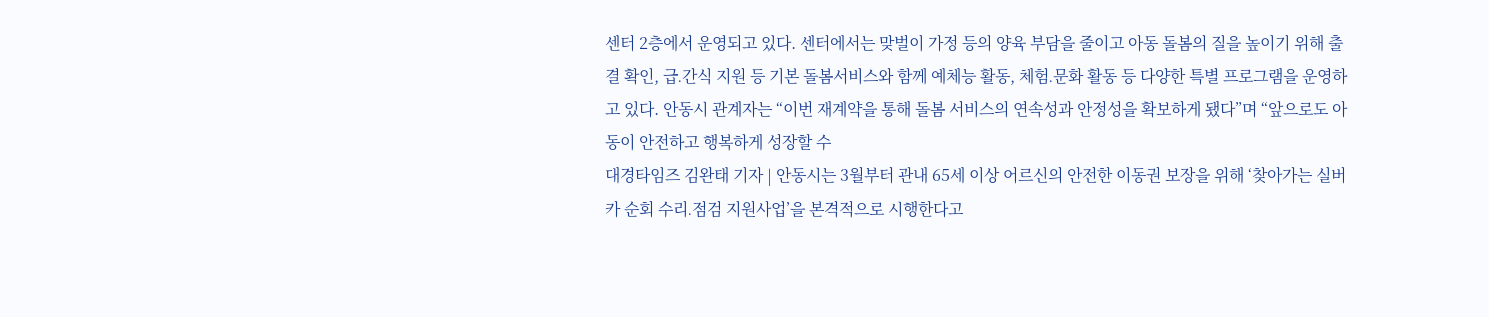센터 2층에서 운영되고 있다. 센터에서는 맞벌이 가정 등의 양육 부담을 줄이고 아동 돌봄의 질을 높이기 위해 출결 확인, 급․간식 지원 등 기본 돌봄서비스와 함께 예체능 활동, 체험․문화 활동 등 다양한 특별 프로그램을 운영하고 있다. 안동시 관계자는 “이번 재계약을 통해 돌봄 서비스의 연속성과 안정성을 확보하게 됐다”며 “앞으로도 아동이 안전하고 행복하게 성장할 수
대경타임즈 김완태 기자 | 안동시는 3월부터 관내 65세 이상 어르신의 안전한 이동권 보장을 위해 ‘찾아가는 실버카 순회 수리․점검 지원사업’을 본격적으로 시행한다고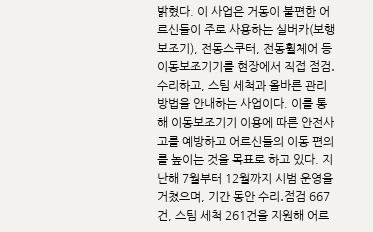밝혔다. 이 사업은 거동이 불편한 어르신들이 주로 사용하는 실버카(보행보조기), 전동스쿠터, 전동휠체어 등 이동보조기기를 현장에서 직접 점검․수리하고, 스팀 세척과 올바른 관리 방법을 안내하는 사업이다. 이를 통해 이동보조기기 이용에 따른 안전사고를 예방하고 어르신들의 이동 편의를 높이는 것을 목표로 하고 있다. 지난해 7월부터 12월까지 시범 운영을 거쳤으며, 기간 동안 수리․점검 667건, 스팀 세척 261건을 지원해 어르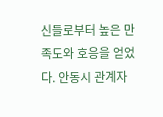신들로부터 높은 만족도와 호응을 얻었다. 안동시 관계자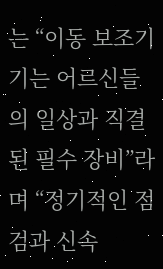는 “이동 보조기기는 어르신들의 일상과 직결된 필수 장비”라며 “정기적인 점검과 신속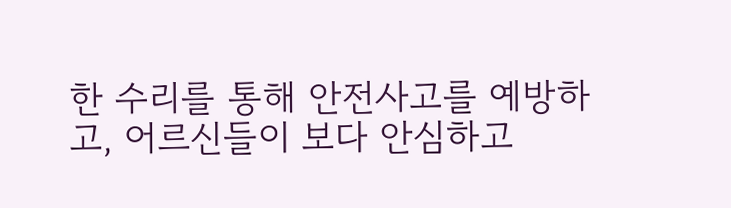한 수리를 통해 안전사고를 예방하고, 어르신들이 보다 안심하고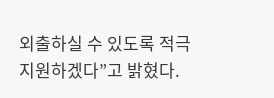외출하실 수 있도록 적극 지원하겠다”고 밝혔다.